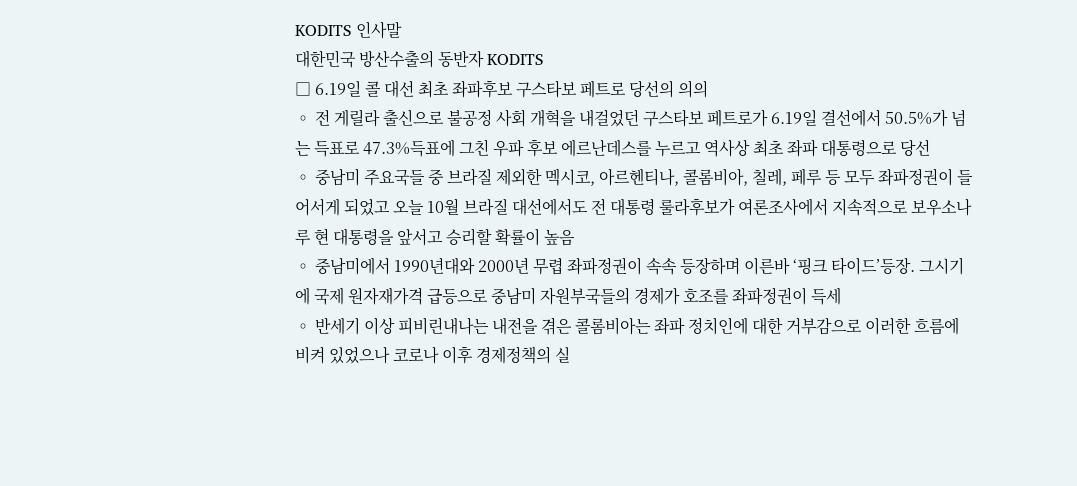KODITS 인사말
대한민국 방산수출의 동반자 KODITS
□ 6.19일 콜 대선 최초 좌파후보 구스타보 페트로 당선의 의의
◦ 전 게릴라 출신으로 불공정 사회 개혁을 내걸었던 구스타보 페트로가 6.19일 결선에서 50.5%가 넘는 득표로 47.3%득표에 그친 우파 후보 에르난데스를 누르고 역사상 최초 좌파 대통령으로 당선
◦ 중남미 주요국들 중 브라질 제외한 멕시코, 아르헨티나, 콜롬비아, 칠레, 페루 등 모두 좌파정권이 들어서게 되었고 오늘 10월 브라질 대선에서도 전 대통령 룰라후보가 여론조사에서 지속적으로 보우소나루 현 대통령을 앞서고 승리할 확률이 높음
◦ 중남미에서 1990년대와 2000년 무렵 좌파정권이 속속 등장하며 이른바 ‘핑크 타이드’등장. 그시기에 국제 원자재가격 급등으로 중남미 자원부국들의 경제가 호조를 좌파정권이 득세
◦ 반세기 이상 피비린내나는 내전을 겪은 콜롬비아는 좌파 정치인에 대한 거부감으로 이러한 흐름에 비켜 있었으나 코로나 이후 경제정책의 실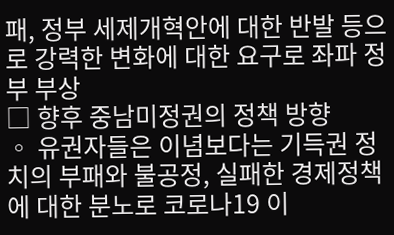패, 정부 세제개혁안에 대한 반발 등으로 강력한 변화에 대한 요구로 좌파 정부 부상
□ 향후 중남미정권의 정책 방향
◦ 유권자들은 이념보다는 기득권 정치의 부패와 불공정, 실패한 경제정책에 대한 분노로 코로나19 이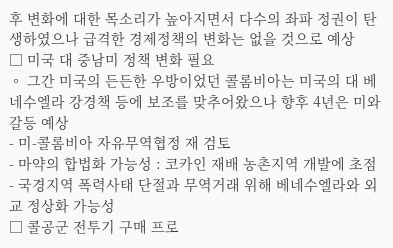후 변화에 대한 목소리가 높아지면서 다수의 좌파 정권이 탄생하였으나 급격한 경제정책의 변화는 없을 것으로 예상
□ 미국 대 중남미 정책 변화 필요
◦ 그간 미국의 든든한 우방이었던 콜롬비아는 미국의 대 베네수엘라 강경책 등에 보조를 맞추어왔으나 향후 4년은 미와 갈등 예상
- 미-콜롬비아 자유무역협정 재 검토
- 마약의 합법화 가능성 : 코카인 재배 농촌지역 개발에 초점
- 국경지역 폭력사태 단절과 무역거래 위해 베네수엘라와 외교 정상화 가능성
□ 콜공군 전투기 구매 프로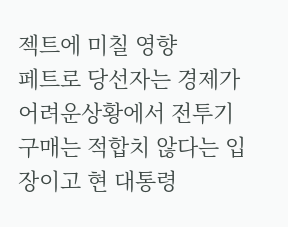젝트에 미칠 영향
페트로 당선자는 경제가 어려운상황에서 전투기 구매는 적합치 않다는 입장이고 현 대통령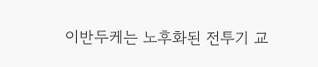이반두케는 노후화된 전투기 교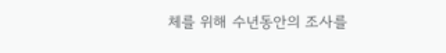체를 위해 수년동안의 조사를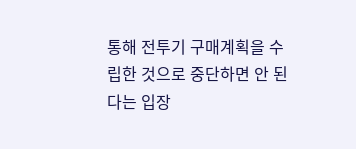통해 전투기 구매계획을 수립한 것으로 중단하면 안 된다는 입장